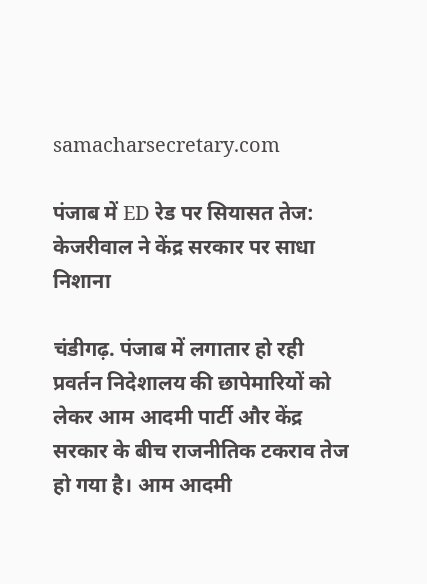samacharsecretary.com

पंजाब में ED रेड पर सियासत तेज: केजरीवाल ने केंद्र सरकार पर साधा निशाना

चंडीगढ़. पंजाब में लगातार हो रही प्रवर्तन निदेशालय की छापेमारियों को लेकर आम आदमी पार्टी और केंद्र सरकार के बीच राजनीतिक टकराव तेज हो गया है। आम आदमी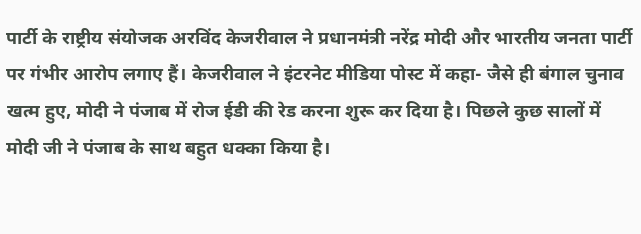पार्टी के राष्ट्रीय संयोजक अरविंद केजरीवाल ने प्रधानमंत्री नरेंद्र मोदी और भारतीय जनता पार्टी पर गंभीर आरोप लगाए हैं। केजरीवाल ने इंटरनेट मीडिया पोस्ट में कहा- जैसे ही बंगाल चुनाव खत्म हुए, मोदी ने पंजाब में रोज ईडी की रेड करना शुरू कर दिया है। पिछले कुछ सालों में मोदी जी ने पंजाब के साथ बहुत धक्का किया है।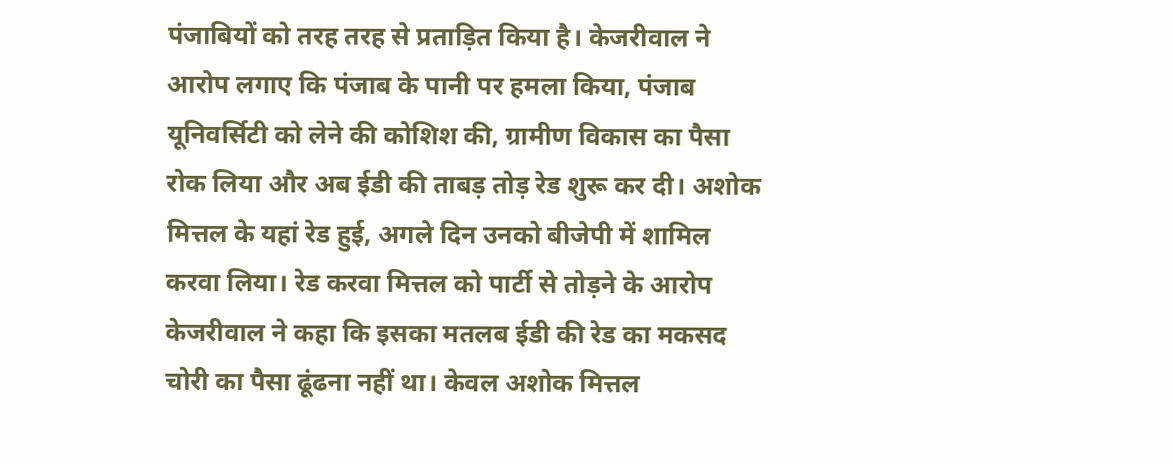पंजाबियों को तरह तरह से प्रताड़ित किया है। केजरीवाल ने आरोप लगाए कि पंजाब के पानी पर हमला किया, पंजाब यूनिवर्सिटी को लेने की कोशिश की, ग्रामीण विकास का पैसा रोक लिया और अब ईडी की ताबड़ तोड़ रेड शुरू कर दी। अशोक मित्तल के यहां रेड हुई, अगले दिन उनको बीजेपी में शामिल करवा लिया। रेड करवा मित्तल को पार्टी से तोड़ने के आरोप केजरीवाल ने कहा कि इसका मतलब ईडी की रेड का मकसद चोरी का पैसा ढूंढना नहीं था। केवल अशोक मित्तल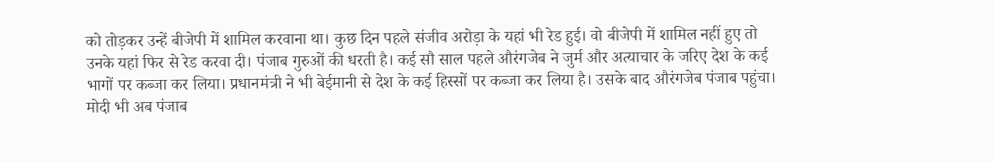को तोड़कर उन्हें बीजेपी में शामिल करवाना था। कुछ दिन पहले संजीव अरोड़ा के यहां भी रेड हुई। वो बीजेपी में शामिल नहीं हुए तो उनके यहां फिर से रेड करवा दी। पंजाब गुरुओं की धरती है। कई सौ साल पहले औरंगजेब ने जुर्म और अत्याचार के जरिए देश के कई भागों पर कब्जा कर लिया। प्रधानमंत्री ने भी बेईमानी से देश के कई हिस्सों पर कब्जा कर लिया है। उसके बाद औरंगजेब पंजाब पहुंचा। मोदी भी अब पंजाब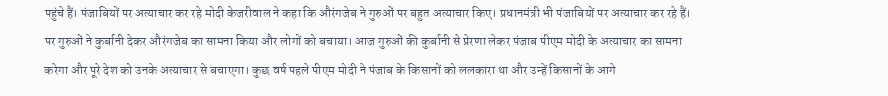पहुंचे हैं। पंजाबियों पर अत्याचार कर रहे मोदी केजरीवाल ने कहा कि औरंगजेब ने गुरुओं पर बहुत अत्याचार किए। प्रधानमंत्री भी पंजाबियों पर अत्याचार कर रहे हैं। पर गुरुओं ने कुर्बानी देकर औरंगजेब का सामना किया और लोगों को बचाया। आज गुरुओं की कुर्बानी से प्रेरणा लेकर पंजाब पीएम मोदी के अत्याचार का सामना करेगा और पूरे देश को उनके अत्याचार से बचाएगा। कुछ वर्ष पहले पीएम मोदी ने पंजाब के किसानों को ललकारा था और उन्हें किसानों के आगे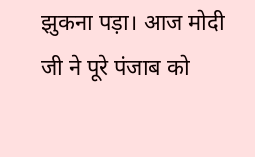झुकना पड़ा। आज मोदी जी ने पूरे पंजाब को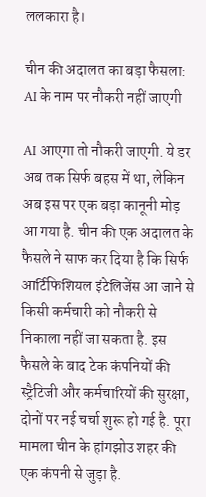ललकारा है।

चीन की अदालत का बड़ा फैसला: AI के नाम पर नौकरी नहीं जाएगी

AI आएगा तो नौकरी जाएगी. ये डर अब तक सिर्फ बहस में था, लेकिन अब इस पर एक बड़ा कानूनी मोड़ आ गया है. चीन की एक अदालत के फैसले ने साफ कर दिया है कि सिर्फ आर्टिफिशियल इंटेलिजेंस आ जाने से किसी कर्मचारी को नौकरी से निकाला नहीं जा सकता है. इस फैसले के बाद टेक कंपनियों की स्ट्रैटिजी और कर्मचारियों की सुरक्षा, दोनों पर नई चर्चा शुरू हो गई है. पूरा मामला चीन के हांगझोउ शहर की एक कंपनी से जुड़ा है.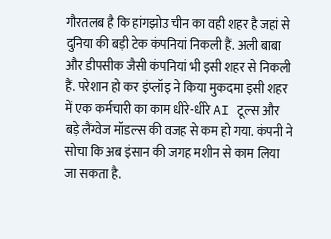गौरतलब है कि हांगझोउ चीन का वही शहर है जहां से दुनिया की बड़ी टेक कंपनियां निकली हैं. अली बाबा और डीपसीक जैसी कंपनियां भी इसी शहर से निकली हैं. परेशान हो कर इंप्लॉइ ने किया मुकदमा इसी शहर में एक कर्मचारी का काम धीरे-धीरे AI टूल्स और बड़े लैंग्वेज मॉडल्स की वजह से कम हो गया. कंपनी ने सोचा कि अब इंसान की जगह मशीन से काम लिया जा सकता है.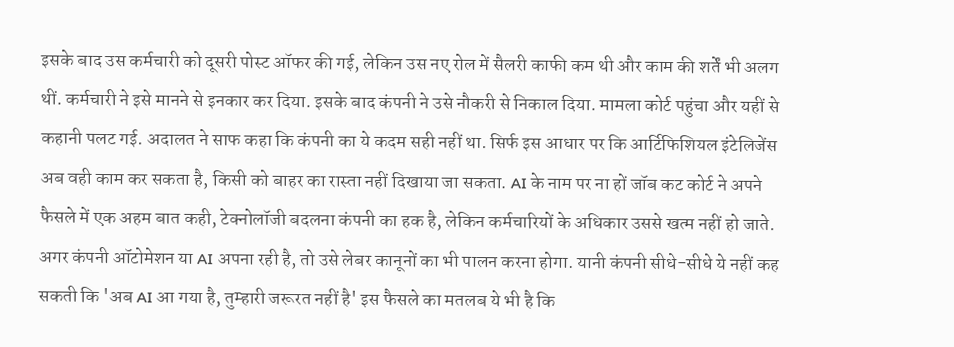इसके बाद उस कर्मचारी को दूसरी पोस्ट ऑफर की गई, लेकिन उस नए रोल में सैलरी काफी कम थी और काम की शर्तें भी अलग थीं. कर्मचारी ने इसे मानने से इनकार कर दिया. इसके बाद कंपनी ने उसे नौकरी से निकाल दिया. मामला कोर्ट पहुंचा और यहीं से कहानी पलट गई. अदालत ने साफ कहा कि कंपनी का ये कदम सही नहीं था. सिर्फ इस आधार पर कि आर्टिफिशियल इंटेलिजेंस अब वही काम कर सकता है, किसी को बाहर का रास्ता नहीं दिखाया जा सकता. AI के नाम पर ना हों जॉब कट कोर्ट ने अपने फैसले में एक अहम बात कही, टेक्नोलॉजी बदलना कंपनी का हक है, लेकिन कर्मचारियों के अधिकार उससे खत्म नहीं हो जाते. अगर कंपनी ऑटोमेशन या AI अपना रही है, तो उसे लेबर कानूनों का भी पालन करना होगा. यानी कंपनी सीधे-सीधे ये नहीं कह सकती कि 'अब AI आ गया है, तुम्हारी जरूरत नहीं है' इस फैसले का मतलब ये भी है कि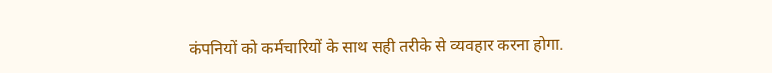कंपनियों को कर्मचारियों के साथ सही तरीके से व्यवहार करना होगा.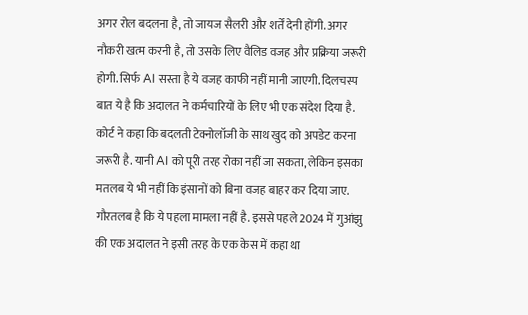अगर रोल बदलना है, तो जायज सैलरी और शर्तें देनी होंगी. अगर नौकरी खत्म करनी है, तो उसके लिए वैलिड वजह और प्रक्रिया जरूरी होगी. सिर्फ AI सस्ता है ये वजह काफी नहीं मानी जाएगी. दिलचस्प बात ये है कि अदालत ने कर्मचारियों के लिए भी एक संदेश दिया है. कोर्ट ने कहा कि बदलती टेक्नोलॉजी के साथ खुद को अपडेट करना जरूरी है. यानी AI को पूरी तरह रोका नहीं जा सकता, लेकिन इसका मतलब ये भी नहीं कि इंसानों को बिना वजह बाहर कर दिया जाए. गौरतलब है कि ये पहला मामला नहीं है. इससे पहले 2024 में गुआंझु की एक अदालत ने इसी तरह के एक केस में कहा था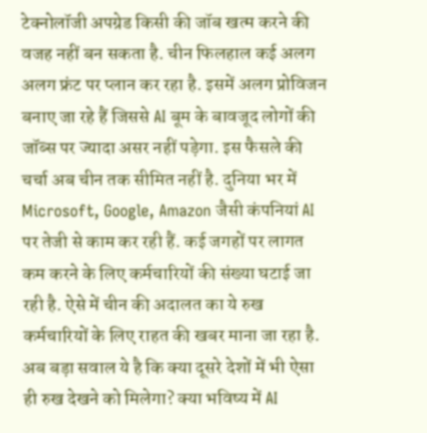टेक्नोलॉजी अपग्रेड किसी की जॉब खत्म करने की वजह नहीं बन सकता है. चीन फिलहाल कई अलग अलग फ्रंट पर प्लान कर रहा है. इसमें अलग प्रोविजन बनाए जा रहे हैं जिससे AI बूम के बावजूद लोगों की जॉब्स पर ज्यादा असर नहीं पड़ेगा. इस फैसले की चर्चा अब चीन तक सीमित नहीं है. दुनिया भर में Microsoft, Google, Amazon जैसी कंपनियां AI पर तेजी से काम कर रही हैं. कई जगहों पर लागत कम करने के लिए कर्मचारियों की संख्या घटाई जा रही है. ऐसे में चीन की अदालत का ये रुख कर्मचारियों के लिए राहत की खबर माना जा रहा है. अब बड़ा सवाल ये है कि क्या दूसरे देशों में भी ऐसा ही रुख देखने को मिलेगा? क्या भविष्य में AI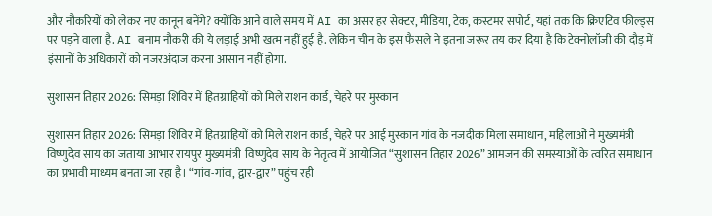और नौकरियों को लेकर नए कानून बनेंगे? क्योंकि आने वाले समय में AI का असर हर सेक्टर, मीडिया, टेक, कस्टमर सपोर्ट, यहां तक कि क्रिएटिव फील्ड्स पर पड़ने वाला है. AI बनाम नौकरी की ये लड़ाई अभी खत्म नहीं हुई है. लेकिन चीन के इस फैसले ने इतना जरूर तय कर दिया है कि टेक्नोलॉजी की दौड़ में इंसानों के अधिकारों को नजरअंदाज करना आसान नहीं होगा.

सुशासन तिहार 2026: सिमड़ा शिविर में हितग्राहियों को मिले राशन कार्ड, चेहरे पर मुस्कान

सुशासन तिहार 2026: सिमड़ा शिविर में हितग्राहियों को मिले राशन कार्ड, चेहरे पर आई मुस्कान गांव के नजदीक मिला समाधान, महिलाओं ने मुख्यमंत्री  विष्णुदेव साय का जताया आभार रायपुर मुख्यमंत्री  विष्णुदेव साय के नेतृत्व में आयोजित “सुशासन तिहार 2026” आमजन की समस्याओं के त्वरित समाधान का प्रभावी माध्यम बनता जा रहा है। “गांव-गांव, द्वार-द्वार” पहुंच रही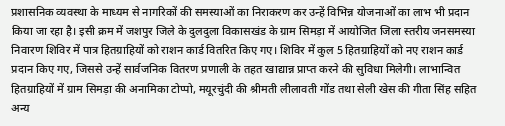प्रशासनिक व्यवस्था के माध्यम से नागरिकों की समस्याओं का निराकरण कर उन्हें विभिन्न योजनाओं का लाभ भी प्रदान किया जा रहा है। इसी क्रम में जशपुर जिले के दुलदुला विकासखंड के ग्राम सिमड़ा में आयोजित जिला स्तरीय जनसमस्या निवारण शिविर में पात्र हितग्राहियों को राशन कार्ड वितरित किए गए। शिविर में कुल 5 हितग्राहियों को नए राशन कार्ड प्रदान किए गए, जिससे उन्हें सार्वजनिक वितरण प्रणाली के तहत खाद्यान्न प्राप्त करने की सुविधा मिलेगी। लाभान्वित हितग्राहियों में ग्राम सिमड़ा की अनामिका टोप्पो, मयूरचुंदी की श्रीमती लीलावती गोंड तथा सेली खेस की गीता सिंह सहित अन्य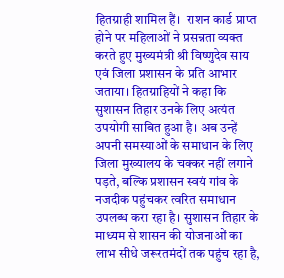हितग्राही शामिल हैं।  राशन कार्ड प्राप्त होने पर महिलाओं ने प्रसन्नता व्यक्त करते हुए मुख्यमंत्री श्री विष्णुदेव साय एवं जिला प्रशासन के प्रति आभार जताया। हितग्राहियों ने कहा कि सुशासन तिहार उनके लिए अत्यंत उपयोगी साबित हुआ है। अब उन्हें अपनी समस्याओं के समाधान के लिए जिला मुख्यालय के चक्कर नहीं लगाने पड़ते, बल्कि प्रशासन स्वयं गांव के नजदीक पहुंचकर त्वरित समाधान उपलब्ध करा रहा है। सुशासन तिहार के माध्यम से शासन की योजनाओं का लाभ सीधे जरूरतमंदों तक पहुंच रहा है,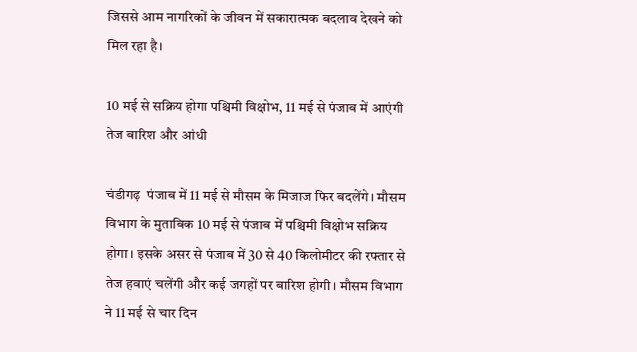जिससे आम नागरिकों के जीवन में सकारात्मक बदलाव देखने को मिल रहा है।

10 मई से सक्रिय होगा पश्चिमी विक्षोभ, 11 मई से पंजाब में आएंगी तेज बारिश और आंधी

चंडीगढ़  पंजाब में 11 मई से मौसम के मिजाज फिर बदलेंगे। मौसम विभाग के मुताबिक 10 मई से पंजाब में पश्चिमी विक्षोभ सक्रिय होगा। इसके असर से पंजाब में 30 से 40 किलोमीटर की रफ्तार से तेज हवाएं चलेंगी और कई जगहों पर बारिश होगी। मौसम विभाग ने 11 मई से चार दिन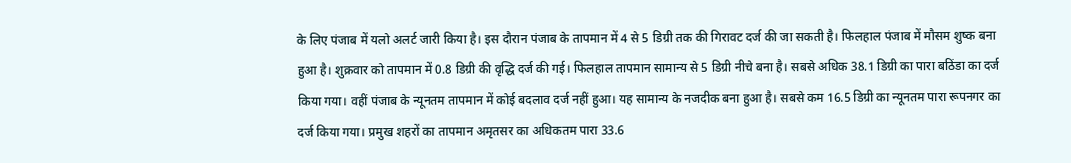के लिए पंजाब में यलो अलर्ट जारी किया है। इस दौरान पंजाब के तापमान में 4 से 5 डिग्री तक की गिरावट दर्ज की जा सकती है। फिलहाल पंजाब में मौसम शुष्क बना हुआ है। शुक्रवार को तापमान में 0.8 डिग्री की वृद्धि दर्ज की गई। फिलहाल तापमान सामान्य से 5 डिग्री नीचे बना है। सबसे अधिक 38.1 डिग्री का पारा बठिंडा का दर्ज किया गया। वहीं पंजाब के न्यूनतम तापमान में कोई बदलाव दर्ज नहीं हुआ। यह सामान्य के नजदीक बना हुआ है। सबसे कम 16.5 डिग्री का न्यूनतम पारा रूपनगर का दर्ज किया गया। प्रमुख शहरों का तापमान अमृतसर का अधिकतम पारा 33.6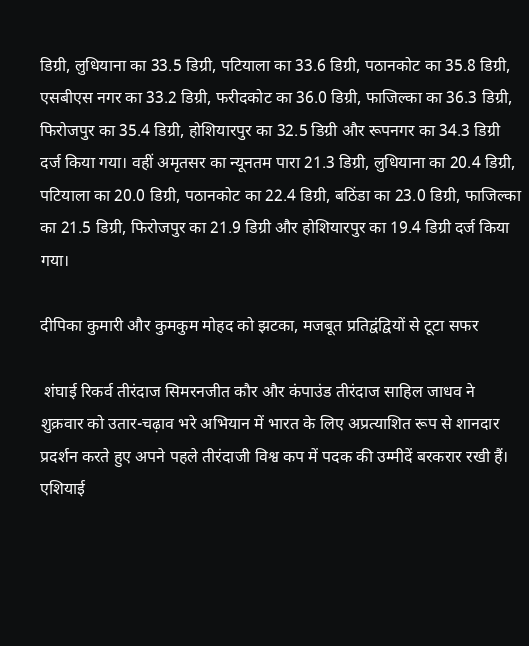डिग्री, लुधियाना का 33.5 डिग्री, पटियाला का 33.6 डिग्री, पठानकोट का 35.8 डिग्री, एसबीएस नगर का 33.2 डिग्री, फरीदकोट का 36.0 डिग्री, फाजिल्का का 36.3 डिग्री, फिरोजपुर का 35.4 डिग्री, होशियारपुर का 32.5 डिग्री और रूपनगर का 34.3 डिग्री दर्ज किया गया। वहीं अमृतसर का न्यूनतम पारा 21.3 डिग्री, लुधियाना का 20.4 डिग्री, पटियाला का 20.0 डिग्री, पठानकोट का 22.4 डिग्री, बठिंडा का 23.0 डिग्री, फाजिल्का का 21.5 डिग्री, फिरोजपुर का 21.9 डिग्री और होशियारपुर का 19.4 डिग्री दर्ज किया गया।

दीपिका कुमारी और कुमकुम मोहद को झटका, मजबूत प्रतिद्वंद्वियों से टूटा सफर

 शंघाई रिकर्व तीरंदाज सिमरनजीत कौर और कंपाउंड तीरंदाज साहिल जाधव ने शुक्रवार को उतार-चढ़ाव भरे अभियान में भारत के लिए अप्रत्याशित रूप से शानदार प्रदर्शन करते हुए अपने पहले तीरंदाजी विश्व कप में पदक की उम्मीदें बरकरार रखी हैं। एशियाई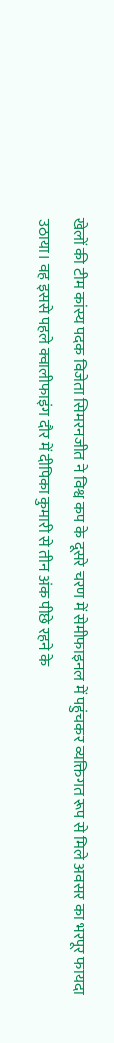खेलों की टीम कांस्य पदक विजेता सिमरनजीत ने विश्व कप के दूसरे चरण में सेमीफाइनल में पहुंचकर व्यक्तिगत रूप से मिले अवसर का भरपूर फायदा उठाया। वह इससे पहले क्वालीफाइंग दौर में दीपिका कुमारी से तीन अंक पीछे रहने के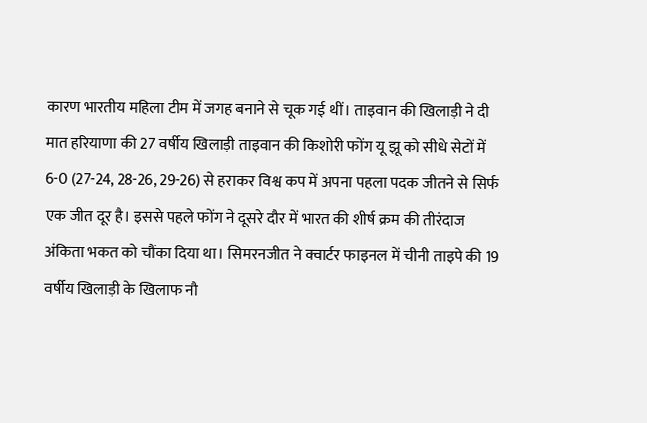कारण भारतीय महिला टीम में जगह बनाने से चूक गई थीं। ताइवान की खिलाड़ी ने दी मात हरियाणा की 27 वर्षीय खिलाड़ी ताइवान की किशोरी फोंग यू झू को सीधे सेटों में 6-0 (27-24, 28-26, 29-26) से हराकर विश्व कप में अपना पहला पदक जीतने से सिर्फ एक जीत दूर है। इससे पहले फोंग ने दूसरे दौर में भारत की शीर्ष क्रम की तीरंदाज अंकिता भकत को चौंका दिया था। सिमरनजीत ने क्वार्टर फाइनल में चीनी ताइपे की 19 वर्षीय खिलाड़ी के खिलाफ नौ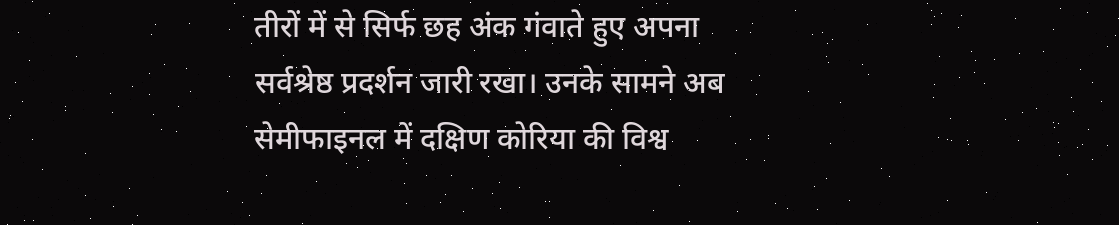तीरों में से सिर्फ छह अंक गंवाते हुए अपना सर्वश्रेष्ठ प्रदर्शन जारी रखा। उनके सामने अब सेमीफाइनल में दक्षिण कोरिया की विश्व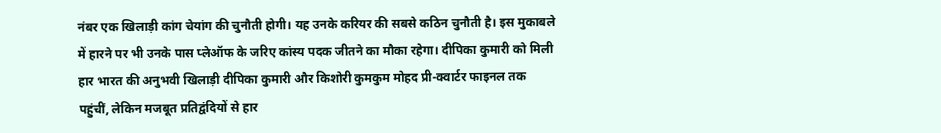नंबर एक खिलाड़ी कांग चेयांग की चुनौती होगी। यह उनके करियर की सबसे कठिन चुनौती है। इस मुकाबले में हारने पर भी उनके पास प्लेऑफ के जरिए कांस्य पदक जीतने का मौका रहेगा। दीपिका कुमारी को मिली हार भारत की अनुभवी खिलाड़ी दीपिका कुमारी और किशोरी कुमकुम मोहद प्री-क्वार्टर फाइनल तक पहुंचीं, लेकिन मजबूत प्रतिद्वंदियों से हार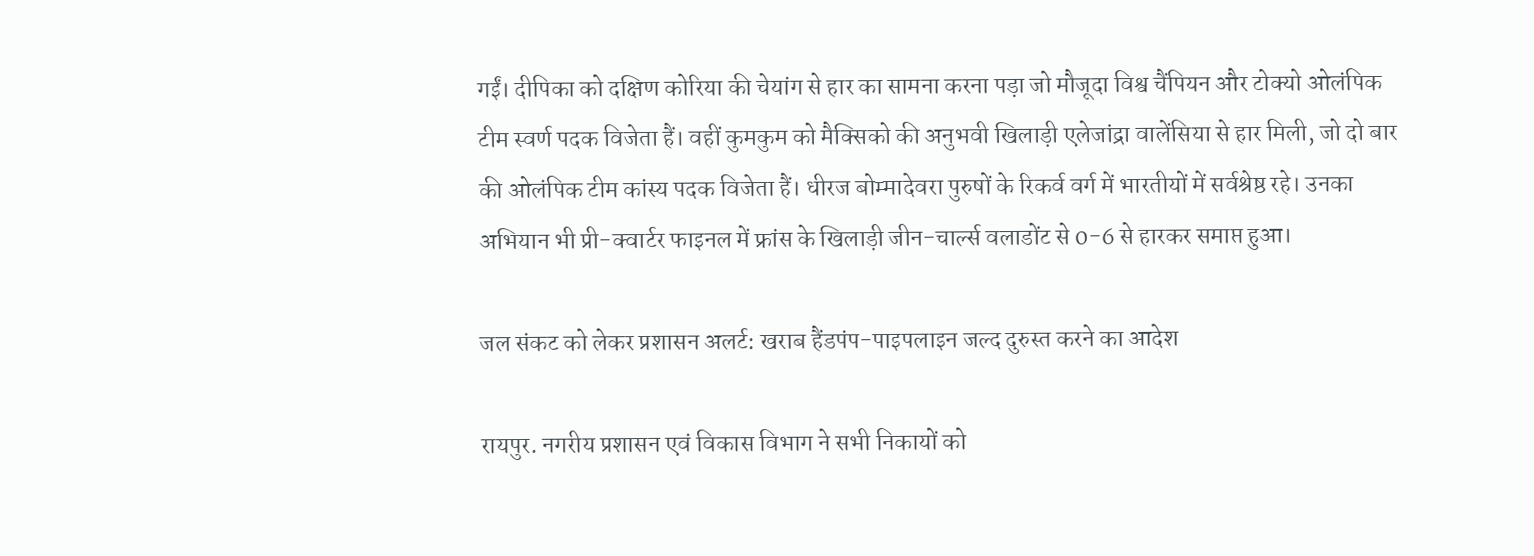गईं। दीपिका को दक्षिण कोरिया की चेयांग से हार का सामना करना पड़ा जो मौजूदा विश्व चैंपियन और टोक्यो ओलंपिक टीम स्वर्ण पदक विजेता हैं। वहीं कुमकुम को मैक्सिको की अनुभवी खिलाड़ी एलेजांद्रा वालेंसिया से हार मिली, जो दो बार की ओलंपिक टीम कांस्य पदक विजेता हैं। धीरज बोम्मादेवरा पुरुषों के रिकर्व वर्ग में भारतीयों में सर्वश्रेष्ठ रहे। उनका अभियान भी प्री-क्वार्टर फाइनल में फ्रांस के खिलाड़ी जीन-चा‌र्ल्स वलाडोंट से 0-6 से हारकर समाप्त हुआ।

जल संकट को लेकर प्रशासन अलर्ट: खराब हैंडपंप-पाइपलाइन जल्द दुरुस्त करने का आदेश

रायपुर. नगरीय प्रशासन एवं विकास विभाग ने सभी निकायों को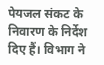पेयजल संकट के निवारण के निर्देश दिए हैं। विभाग ने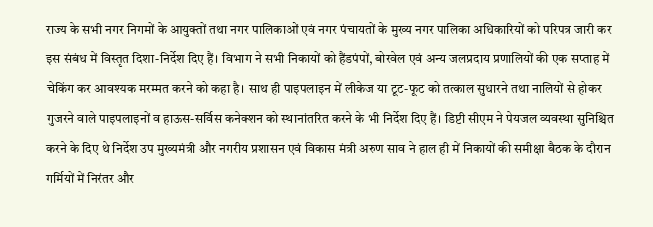राज्य के सभी नगर निगमों के आयुक्तों तथा नगर पालिकाओं एवं नगर पंचायतों के मुख्य नगर पालिका अधिकारियों को परिपत्र जारी कर इस संबंध में विस्तृत दिशा-निर्देश दिए हैं। विभाग ने सभी निकायों को हैंडपंपों, बोरवेल एवं अन्य जलप्रदाय प्रणालियों की एक सप्ताह में चेकिंग कर आवश्यक मरम्मत करने को कहा है। साथ ही पाइपलाइन में लीकेज या टूट-फूट को तत्काल सुधारने तथा नालियों से होकर गुजरने वाले पाइपलाइनों व हाऊस-सर्विस कनेक्शन को स्थानांतरित करने के भी निर्देश दिए हैं। डिप्टी सीएम ने पेयजल व्यवस्था सुनिश्चित करने के दिए थे निर्देश उप मुख्यमंत्री और नगरीय प्रशासन एवं विकास मंत्री अरुण साव ने हाल ही में निकायों की समीक्षा बैठक के दौरान गर्मियों में निरंतर और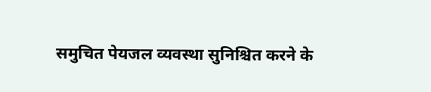समुचित पेयजल व्यवस्था सुनिश्चित करने के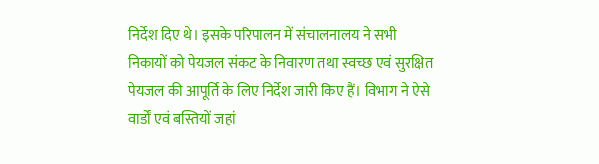निर्देश दिए थे। इसके परिपालन में संचालनालय ने सभी निकायों को पेयजल संकट के निवारण तथा स्वच्छ एवं सुरक्षित पेयजल की आपूर्ति के लिए निर्देश जारी किए हैं। विभाग ने ऐसे वार्डों एवं बस्तियों जहां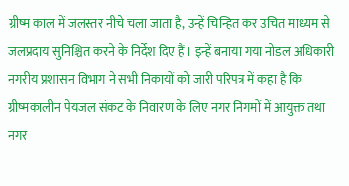ग्रीष्म काल में जलस्तर नीचे चला जाता है, उन्हें चिन्हित कर उचित माध्यम से जलप्रदाय सुनिश्चित करने के निर्देश दिए हैं। इन्हें बनाया गया नोडल अधिकारी नगरीय प्रशासन विभाग ने सभी निकायों को जारी परिपत्र में कहा है कि ग्रीष्मकालीन पेयजल संकट के निवारण के लिए नगर निगमों में आयुक्त तथा नगर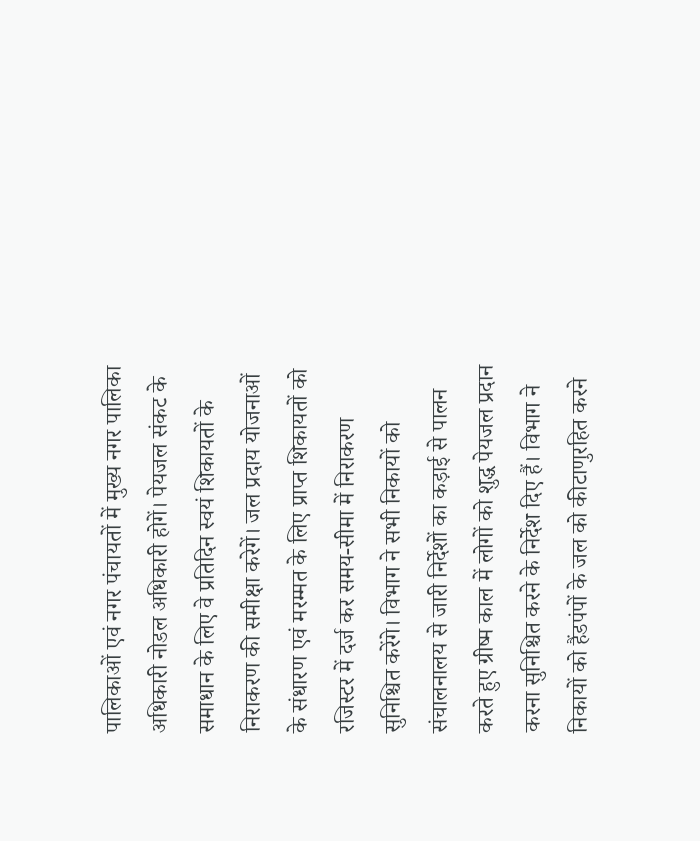पालिकाओं एवं नगर पंचायतों में मुख्य नगर पालिका अधिकारी नोडल अधिकारी होगें। पेयजल संकट के समाधान के लिए वे प्रतिदिन स्वयं शिकायतों के निराकरण की समीक्षा करेगें। जल प्रदाय योजनाओं के संधारण एवं मरम्मत के लिए प्राप्त शिकायतों को रजिस्टर में दर्ज कर समय-सीमा में निराकरण सुनिश्चित करेंगे। विभाग ने सभी निकायों को संचालनालय से जारी निर्देशों का कड़ाई से पालन करते हुए ग्रीष्म काल में लोगों को शुद्ध पेयजल प्रदान करना सुनिश्चित करने के निर्देश दिए हैं। विभाग ने निकायों को हैंडपंपों के जल को कीटाणुरहित करने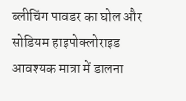ब्लीचिंग पावडर का घोल और सोडियम हाइपोक्लोराइड आवश्यक मात्रा में डालना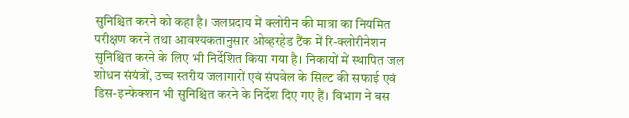सुनिश्चित करने को कहा है। जलप्रदाय में क्लोरीन की मात्रा का नियमित परीक्षण करने तथा आवश्यकतानुसार ओव्हरहेड टैंक में रि-क्लोरीनेशन सुनिश्चित करने के लिए भी निर्देशित किया गया है। निकायों में स्थापित जल शोधन संयंत्रों, उच्च स्तरीय जलागारों एवं संपवेल के सिल्ट की सफाई एवं डिस-इन्फेक्शन भी सुनिश्चित करने के निर्देश दिए गए हैं। विभाग ने बस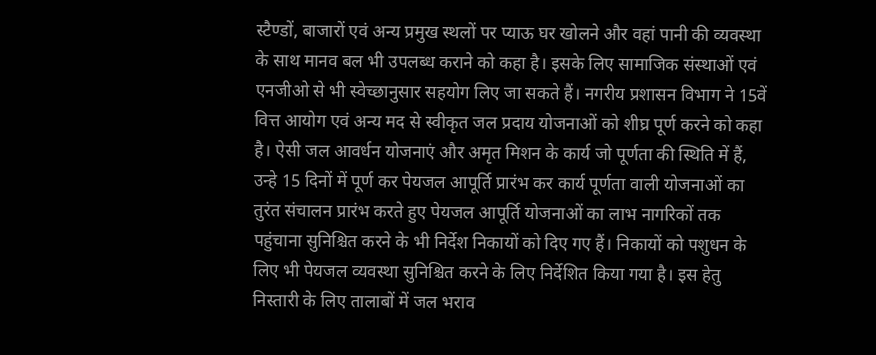स्टैण्डों, बाजारों एवं अन्य प्रमुख स्थलों पर प्याऊ घर खोलने और वहां पानी की व्यवस्था के साथ मानव बल भी उपलब्ध कराने को कहा है। इसके लिए सामाजिक संस्थाओं एवं एनजीओ से भी स्वेच्छानुसार सहयोग लिए जा सकते हैं। नगरीय प्रशासन विभाग ने 15वें वित्त आयोग एवं अन्य मद से स्वीकृत जल प्रदाय योजनाओं को शीघ्र पूर्ण करने को कहा है। ऐसी जल आवर्धन योजनाएं और अमृत मिशन के कार्य जो पूर्णता की स्थिति में हैं, उन्हे 15 दिनों में पूर्ण कर पेयजल आपूर्ति प्रारंभ कर कार्य पूर्णता वाली योजनाओं का तुरंत संचालन प्रारंभ करते हुए पेयजल आपूर्ति योजनाओं का लाभ नागरिकों तक पहुंचाना सुनिश्चित करने के भी निर्देश निकायों को दिए गए हैं। निकायों को पशुधन के लिए भी पेयजल व्यवस्था सुनिश्चित करने के लिए निर्देशित किया गया है। इस हेतु निस्तारी के लिए तालाबों में जल भराव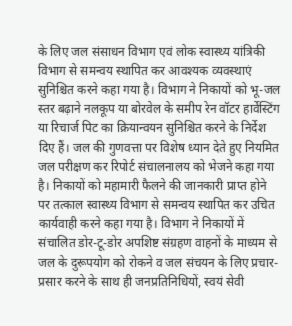के लिए जल संसाधन विभाग एवं लोक स्वास्थ्य यांत्रिकी विभाग से समन्वय स्थापित कर आवश्यक व्यवस्थाएं सुनिश्चित करने कहा गया है। विभाग ने निकायों को भू-जल स्तर बढ़ाने नलकूप या बोरवेल के समीप रेन वॉटर हार्वेस्टिंग या रिचार्ज पिट का क्रियान्वयन सुनिश्चित करने के निर्देश दिए हैं। जल की गुणवत्ता पर विशेष ध्यान देते हुए नियमित जल परीक्षण कर रिपोर्ट संचालनालय को भेजने कहा गया है। निकायों को महामारी फैलने की जानकारी प्राप्त होने पर तत्काल स्वास्थ्य विभाग से समन्वय स्थापित कर उचित कार्यवाही करने कहा गया है। विभाग ने निकायों में संचालित डोर-टू-डोर अपशिष्ट संग्रहण वाहनों के माध्यम से जल के दुरूपयोग को रोकने व जल संचयन के लिए प्रचार-प्रसार करने के साथ ही जनप्रतिनिधियों, स्वयं सेवी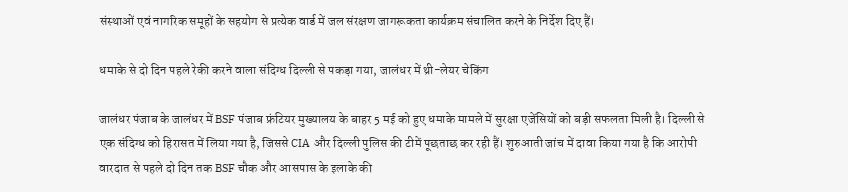संस्थाओं एवं नागरिक समूहों के सहयोग से प्रत्येक वार्ड में जल संरक्षण जागरूकता कार्यक्रम संचालित करने के निर्देश दिए हैं।

धमाके से दो दिन पहले रेकी करने वाला संदिग्ध दिल्ली से पकड़ा गया, जालंधर में थ्री-लेयर चेकिंग

जालंधर पंजाब के जालंधर में BSF पंजाब फ्रंटियर मुख्यालय के बाहर 5 मई को हुए धमाके मामले में सुरक्षा एजेंसियों को बड़ी सफलता मिली है। दिल्ली से एक संदिग्ध को हिरासत में लिया गया है, जिससे CIA और दिल्ली पुलिस की टीमें पूछताछ कर रही हैं। शुरुआती जांच में दावा किया गया है कि आरोपी वारदात से पहले दो दिन तक BSF चौक और आसपास के इलाके की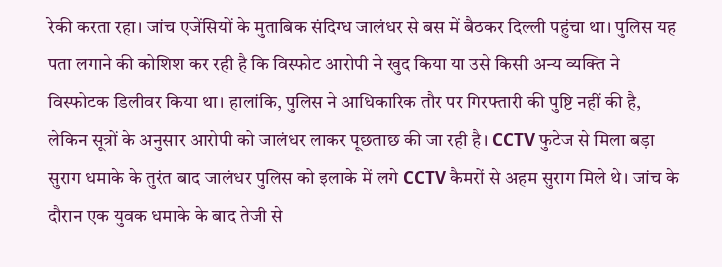रेकी करता रहा। जांच एजेंसियों के मुताबिक संदिग्ध जालंधर से बस में बैठकर दिल्ली पहुंचा था। पुलिस यह पता लगाने की कोशिश कर रही है कि विस्फोट आरोपी ने खुद किया या उसे किसी अन्य व्यक्ति ने विस्फोटक डिलीवर किया था। हालांकि, पुलिस ने आधिकारिक तौर पर गिरफ्तारी की पुष्टि नहीं की है, लेकिन सूत्रों के अनुसार आरोपी को जालंधर लाकर पूछताछ की जा रही है। CCTV फुटेज से मिला बड़ा सुराग धमाके के तुरंत बाद जालंधर पुलिस को इलाके में लगे CCTV कैमरों से अहम सुराग मिले थे। जांच के दौरान एक युवक धमाके के बाद तेजी से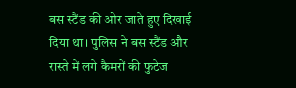बस स्टैंड की ओर जाते हुए दिखाई दिया था। पुलिस ने बस स्टैंड और रास्ते में लगे कैमरों की फुटेज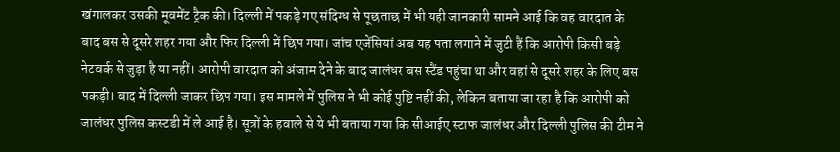खंगालकर उसकी मूवमेंट ट्रैक की। दिल्ली में पकड़े गए संदिग्ध से पूछताछ में भी यही जानकारी सामने आई कि वह वारदात के बाद बस से दूसरे शहर गया और फिर दिल्ली में छिप गया। जांच एजेंसियां अब यह पता लगाने में जुटी हैं कि आरोपी किसी बड़े नेटवर्क से जुड़ा है या नहीं। आरोपी वारदात को अंजाम देने के बाद जालंधर बस स्टैंड पहुंचा था और वहां से दूसरे शहर के लिए बस पकड़ी। बाद में दिल्ली जाकर छिप गया। इस मामले में पुलिस ने भी कोई पुष्टि नहीं की, लेकिन बताया जा रहा है कि आरोपी को जालंधर पुलिस कस्टडी में ले आई है। सूत्रों के हवाले से ये भी बताया गया कि सीआईए स्टाफ जालंधर और दिल्ली पुलिस की टीम ने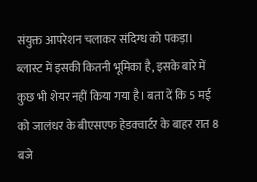संयुक्त आपरेशन चलाकर संदिग्ध को पकड़ा। ब्लास्ट में इसकी कितनी भूमिका है, इसके बारे में कुछ भी शेयर नहीं किया गया है। बता दें कि 5 मई को जालंधर के बीएसएफ हेडक्वार्टर के बाहर रात 8 बजे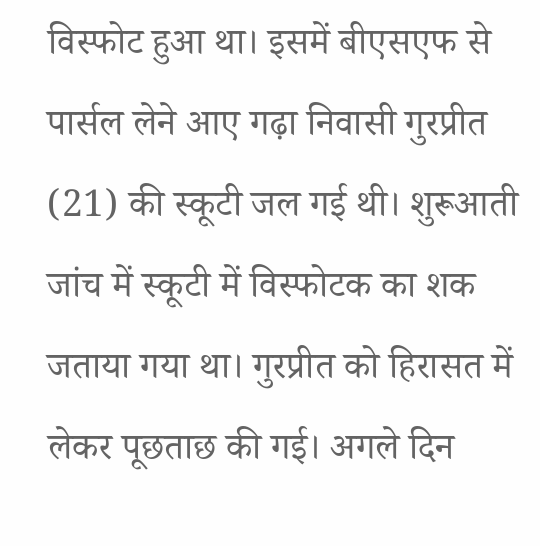विस्फोट हुआ था। इसमें बीएसएफ से पार्सल लेने आए गढ़ा निवासी गुरप्रीत (21) की स्कूटी जल गई थी। शुरूआती जांच में स्कूटी में विस्फोटक का शक जताया गया था। गुरप्रीत को हिरासत में लेकर पूछताछ की गई। अगले दिन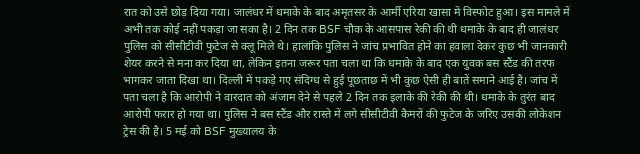रात को उसे छोड़ दिया गया। जालंधर में धमाके के बाद अमृतसर के आर्मी एरिया खासा में विस्फोट हुआ। इस मामले में अभी तक कोई नहीं पकड़ा जा सका है। 2 दिन तक BSF चौक के आसपास रेकी की थी धमाके के बाद ही जालंधर पुलिस को सीसीटीवी फुटेज से क्लू मिले थे। हालांकि पुलिस ने जांच प्रभावित होने का हवाला देकर कुछ भी जानकारी शेयर करने से मना कर दिया था, लेकिन इतना जरूर पता चला था कि धमाके के बाद एक युवक बस स्टैंड की तरफ भागकर जाता दिखा था। दिल्ली में पकड़े गए संदिग्ध से हुई पूछताछ में भी कुछ ऐसी ही बातें समाने आई है। जांच में पता चला है कि आरोपी ने वारदात को अंजाम देने से पहले 2 दिन तक इलाके की रेकी की थी। धमाके के तुरंत बाद आरोपी फरार हो गया था। पुलिस ने बस स्टैंड और रास्ते में लगे सीसीटीवी कैमरों की फुटेज के जरिए उसकी लोकेशन ट्रेस की है। 5 मई को BSF मुख्यालय के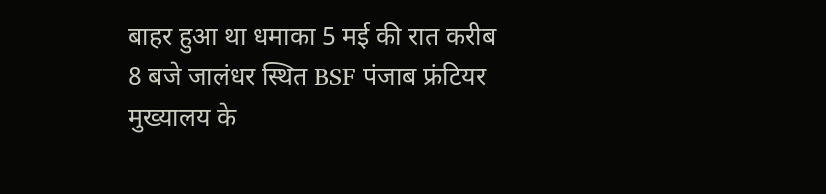बाहर हुआ था धमाका 5 मई की रात करीब 8 बजे जालंधर स्थित BSF पंजाब फ्रंटियर मुख्यालय के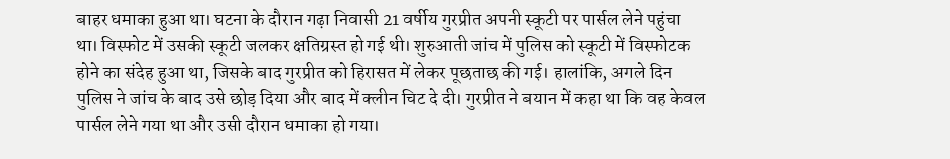बाहर धमाका हुआ था। घटना के दौरान गढ़ा निवासी 21 वर्षीय गुरप्रीत अपनी स्कूटी पर पार्सल लेने पहुंचा था। विस्फोट में उसकी स्कूटी जलकर क्षतिग्रस्त हो गई थी। शुरुआती जांच में पुलिस को स्कूटी में विस्फोटक होने का संदेह हुआ था, जिसके बाद गुरप्रीत को हिरासत में लेकर पूछताछ की गई। हालांकि, अगले दिन पुलिस ने जांच के बाद उसे छोड़ दिया और बाद में क्लीन चिट दे दी। गुरप्रीत ने बयान में कहा था कि वह केवल पार्सल लेने गया था और उसी दौरान धमाका हो गया।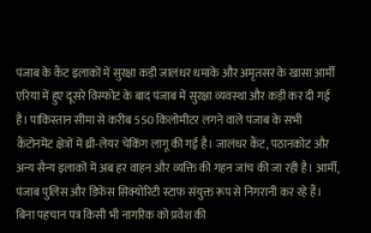पंजाब के कैंट इलाकों में सुरक्षा कड़ी जालंधर धमाके और अमृतसर के खासा आर्मी एरिया में हुए दूसरे विस्फोट के बाद पंजाब में सुरक्षा व्यवस्था और कड़ी कर दी गई है। पाकिस्तान सीमा से करीब 550 किलोमीटर लगने वाले पंजाब के सभी कैंटोनमेंट क्षेत्रों में थ्री-लेयर चेकिंग लागू की गई है। जालंधर कैंट, पठानकोट और अन्य सैन्य इलाकों में अब हर वाहन और व्यक्ति की गहन जांच की जा रही है। आर्मी, पंजाब पुलिस और डिफेंस सिक्योरिटी स्टाफ संयुक्त रूप से निगरानी कर रहे हैं। बिना पहचान पत्र किसी भी नागरिक को प्रवेश की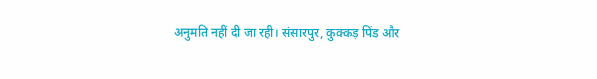अनुमति नहीं दी जा रही। संसारपुर, कुक्कड़ पिंड और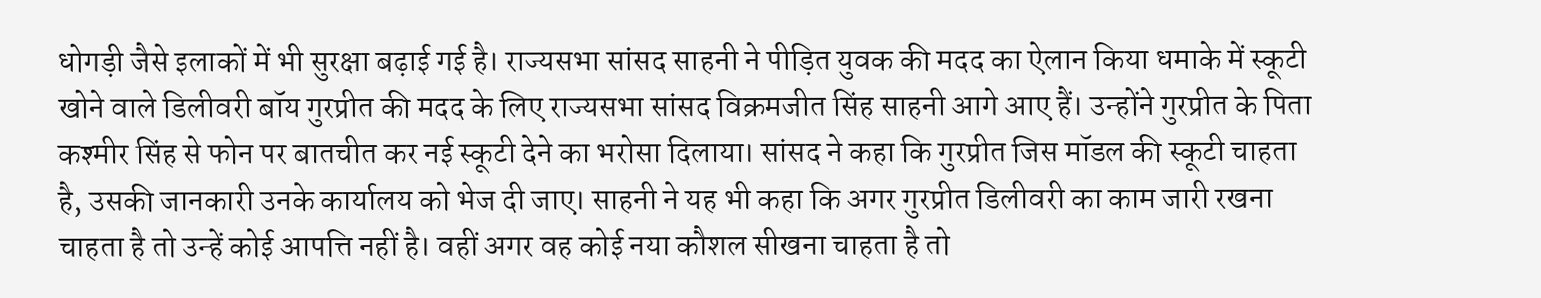धोगड़ी जैसे इलाकों में भी सुरक्षा बढ़ाई गई है। राज्यसभा सांसद साहनी ने पीड़ित युवक की मदद का ऐलान किया धमाके में स्कूटी खोने वाले डिलीवरी बॉय गुरप्रीत की मदद के लिए राज्यसभा सांसद विक्रमजीत सिंह साहनी आगे आए हैं। उन्होंने गुरप्रीत के पिता कश्मीर सिंह से फोन पर बातचीत कर नई स्कूटी देने का भरोसा दिलाया। सांसद ने कहा कि गुरप्रीत जिस मॉडल की स्कूटी चाहता है, उसकी जानकारी उनके कार्यालय को भेज दी जाए। साहनी ने यह भी कहा कि अगर गुरप्रीत डिलीवरी का काम जारी रखना चाहता है तो उन्हें कोई आपत्ति नहीं है। वहीं अगर वह कोई नया कौशल सीखना चाहता है तो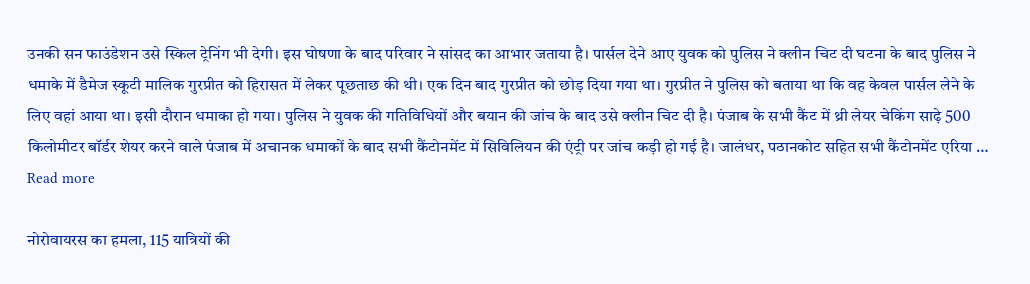उनकी सन फाउंडेशन उसे स्किल ट्रेनिंग भी देगी। इस घोषणा के बाद परिवार ने सांसद का आभार जताया है। पार्सल देने आए युवक को पुलिस ने क्लीन चिट दी घटना के बाद पुलिस ने धमाके में डैमेज स्कूटी मालिक गुरप्रीत को हिरासत में लेकर पूछताछ की थी। एक दिन बाद गुरप्रीत को छोड़ दिया गया था। गुरप्रीत ने पुलिस को बताया था कि वह केवल पार्सल लेने के लिए वहां आया था। इसी दौरान धमाका हो गया। पुलिस ने युवक की गतिविधियों और बयान की जांच के बाद उसे क्लीन चिट दी है। पंजाब के सभी कैंट में थ्री लेयर चेकिंग साढ़े 500 किलोमीटर बॉर्डर शेयर करने वाले पंजाब में अचानक धमाकों के बाद सभी कैंटोनमेंट में सिविलियन की एंट्री पर जांच कड़ी हो गई है। जालंधर, पठानकोट सहित सभी कैंटोनमेंट एरिया … Read more

नोरोवायरस का हमला, 115 यात्रियों की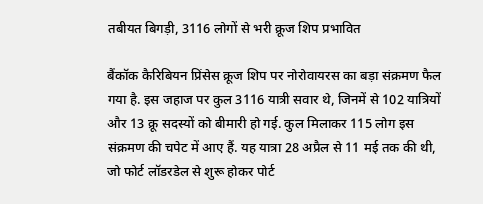तबीयत बिगड़ी, 3116 लोगों से भरी क्रूज शिप प्रभावित

बैंकॉक कैरिबियन प्रिंसेस क्रूज शिप पर नोरोवायरस का बड़ा संक्रमण फैल गया है. इस जहाज पर कुल 3116 यात्री सवार थे, जिनमें से 102 यात्रियों और 13 क्रू सदस्यों को बीमारी हो गई. कुल मिलाकर 115 लोग इस संक्रमण की चपेट में आए हैं. यह यात्रा 28 अप्रैल से 11 मई तक की थी, जो फोर्ट लॉडरडेल से शुरू होकर पोर्ट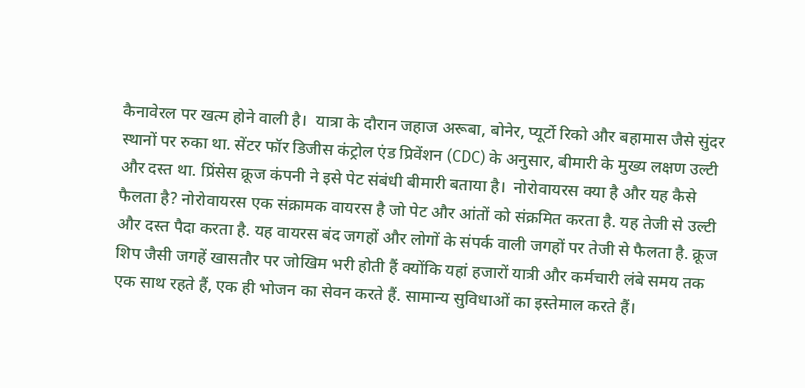कैनावेरल पर खत्म होने वाली है।  यात्रा के दौरान जहाज अरूबा, बोनेर, प्यूर्टो रिको और बहामास जैसे सुंदर स्थानों पर रुका था. सेंटर फॉर डिजीस कंट्रोल एंड प्रिवेंशन (CDC) के अनुसार, बीमारी के मुख्य लक्षण उल्टी और दस्त था. प्रिंसेस क्रूज कंपनी ने इसे पेट संबंधी बीमारी बताया है।  नोरोवायरस क्या है और यह कैसे फैलता है? नोरोवायरस एक संक्रामक वायरस है जो पेट और आंतों को संक्रमित करता है. यह तेजी से उल्टी और दस्त पैदा करता है. यह वायरस बंद जगहों और लोगों के संपर्क वाली जगहों पर तेजी से फैलता है. क्रूज शिप जैसी जगहें खासतौर पर जोखिम भरी होती हैं क्योंकि यहां हजारों यात्री और कर्मचारी लंबे समय तक एक साथ रहते हैं, एक ही भोजन का सेवन करते हैं. सामान्य सुविधाओं का इस्तेमाल करते हैं।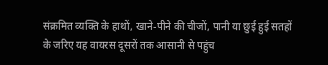संक्रमित व्यक्ति के हाथों, खाने-पीने की चीजों, पानी या छुई हुई सतहों के जरिए यह वायरस दूसरों तक आसानी से पहुंच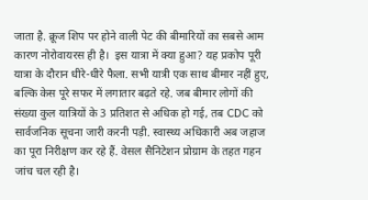जाता है. क्रूज शिप पर होने वाली पेट की बीमारियों का सबसे आम कारण नोरोवायरस ही है।  इस यात्रा में क्या हुआ? यह प्रकोप पूरी यात्रा के दौरान धीरे-धीरे फैला. सभी यात्री एक साथ बीमार नहीं हुए, बल्कि केस पूरे सफर में लगातार बढ़ते रहे. जब बीमार लोगों की संख्या कुल यात्रियों के 3 प्रतिशत से अधिक हो गई, तब CDC को सार्वजनिक सूचना जारी करनी पड़ी. स्वास्थ्य अधिकारी अब जहाज का पूरा निरीक्षण कर रहे हैं. वेसल सैनिटेशन प्रोग्राम के तहत गहन जांच चल रही है।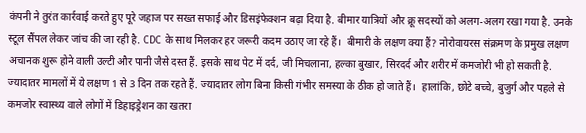कंपनी ने तुरंत कार्रवाई करते हुए पूरे जहाज पर सख्त सफाई और डिसइंफेक्शन बढ़ा दिया है. बीमार यात्रियों और क्रू सदस्यों को अलग-अलग रखा गया है. उनके स्टूल सैंपल लेकर जांच की जा रही है. CDC के साथ मिलकर हर जरूरी कदम उठाए जा रहे हैं।  बीमारी के लक्षण क्या हैं? नोरोवायरस संक्रमण के प्रमुख लक्षण अचानक शुरू होने वाली उल्टी और पानी जैसे दस्त हैं. इसके साथ पेट में दर्द, जी मिचलाना, हल्का बुखार, सिरदर्द और शरीर में कमजोरी भी हो सकती है. ज्यादातर मामलों में ये लक्षण 1 से 3 दिन तक रहते हैं. ज्यादातर लोग बिना किसी गंभीर समस्या के ठीक हो जाते हैं।  हालांकि, छोटे बच्चे, बुजुर्ग और पहले से कमजोर स्वास्थ्य वाले लोगों में डिहाइड्रेशन का खतरा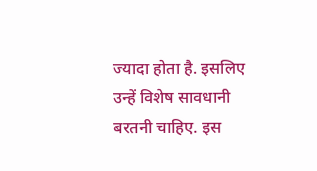ज्यादा होता है. इसलिए उन्हें विशेष सावधानी बरतनी चाहिए. इस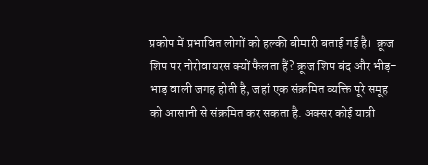प्रकोप में प्रभावित लोगों को हल्की बीमारी बताई गई है।  क्रूज शिप पर नोरोवायरस क्यों फैलता हैं? क्रूज शिप बंद और भीड़-भाड़ वाली जगह होती है, जहां एक संक्रमित व्यक्ति पूरे समूह को आसानी से संक्रमित कर सकता है. अक्सर कोई यात्री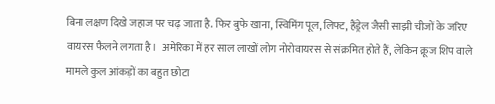बिना लक्षण दिखे जहाज पर चढ़ जाता है. फिर बुफे खाना, स्विमिंग पूल, लिफ्ट, हैंड्रेल जैसी साझी चीजों के जरिए वायरस फैलने लगता है।  अमेरिका में हर साल लाखों लोग नोरोवायरस से संक्रमित होते हैं, लेकिन क्रूज शिप वाले मामले कुल आंकड़ों का बहुत छोटा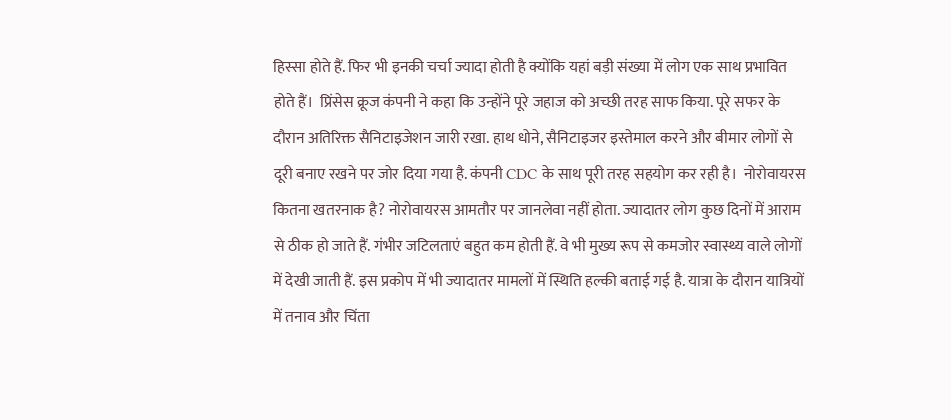हिस्सा होते हैं. फिर भी इनकी चर्चा ज्यादा होती है क्योंकि यहां बड़ी संख्या में लोग एक साथ प्रभावित होते हैं।  प्रिंसेस क्रूज कंपनी ने कहा कि उन्होंने पूरे जहाज को अच्छी तरह साफ किया. पूरे सफर के दौरान अतिरिक्त सैनिटाइजेशन जारी रखा. हाथ धोने, सैनिटाइजर इस्तेमाल करने और बीमार लोगों से दूरी बनाए रखने पर जोर दिया गया है. कंपनी CDC के साथ पूरी तरह सहयोग कर रही है।  नोरोवायरस कितना खतरनाक है? नोरोवायरस आमतौर पर जानलेवा नहीं होता. ज्यादातर लोग कुछ दिनों में आराम से ठीक हो जाते हैं. गंभीर जटिलताएं बहुत कम होती हैं. वे भी मुख्य रूप से कमजोर स्वास्थ्य वाले लोगों में देखी जाती हैं. इस प्रकोप में भी ज्यादातर मामलों में स्थिति हल्की बताई गई है. यात्रा के दौरान यात्रियों में तनाव और चिंता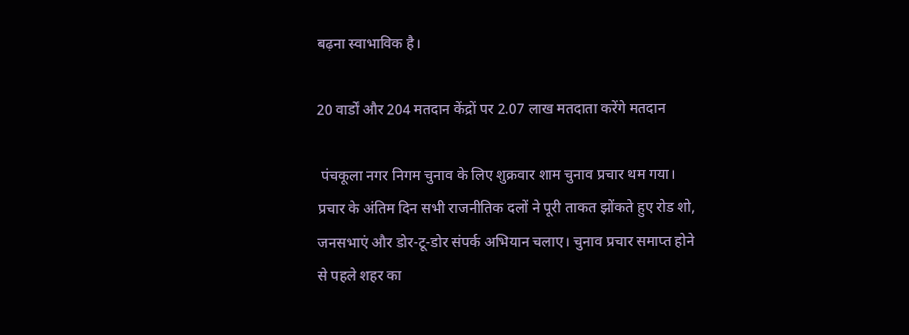बढ़ना स्वाभाविक है।

20 वार्डों और 204 मतदान केंद्रों पर 2.07 लाख मतदाता करेंगे मतदान

 पंचकूला नगर निगम चुनाव के लिए शुक्रवार शाम चुनाव प्रचार थम गया। प्रचार के अंतिम दिन सभी राजनीतिक दलों ने पूरी ताकत झोंकते हुए रोड शो, जनसभाएं और डोर-टू-डोर संपर्क अभियान चलाए। चुनाव प्रचार समाप्त होने से पहले शहर का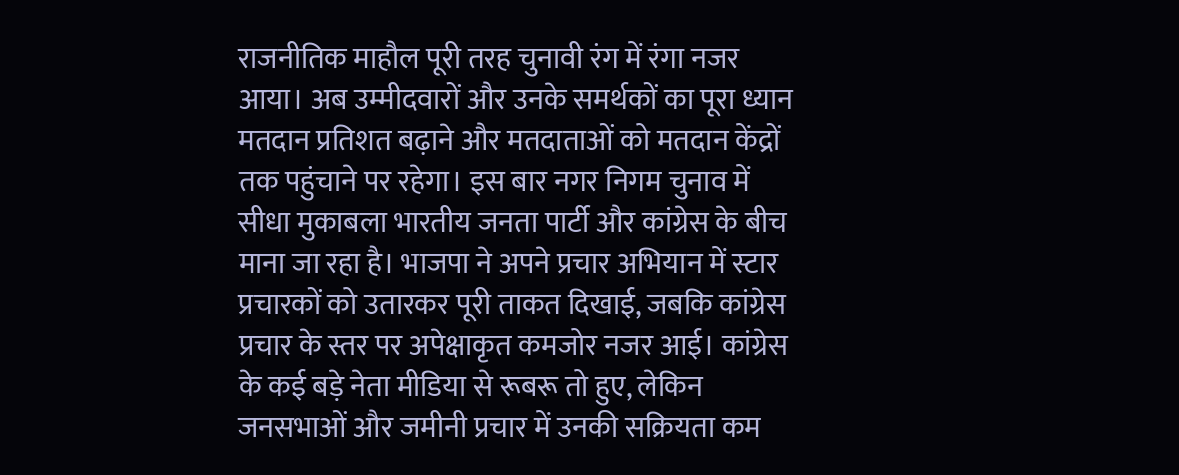राजनीतिक माहौल पूरी तरह चुनावी रंग में रंगा नजर आया। अब उम्मीदवारों और उनके समर्थकों का पूरा ध्यान मतदान प्रतिशत बढ़ाने और मतदाताओं को मतदान केंद्रों तक पहुंचाने पर रहेगा। इस बार नगर निगम चुनाव में सीधा मुकाबला भारतीय जनता पार्टी और कांग्रेस के बीच माना जा रहा है। भाजपा ने अपने प्रचार अभियान में स्टार प्रचारकों को उतारकर पूरी ताकत दिखाई, जबकि कांग्रेस प्रचार के स्तर पर अपेक्षाकृत कमजोर नजर आई। कांग्रेस के कई बड़े नेता मीडिया से रूबरू तो हुए, लेकिन जनसभाओं और जमीनी प्रचार में उनकी सक्रियता कम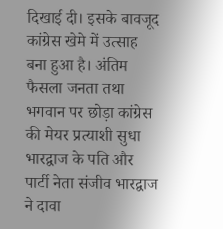दिखाई दी। इसके बावजूद कांग्रेस खेमे में उत्साह बना हुआ है। अंतिम फैसला जनता तथा भगवान पर छोड़ा कांग्रेस की मेयर प्रत्याशी सुधा भारद्वाज के पति और पार्टी नेता संजीव भारद्वाज ने दावा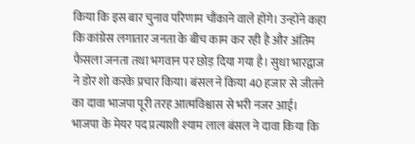किया कि इस बार चुनाव परिणाम चौंकाने वाले होंगे। उन्होंने कहा कि कांग्रेस लगातार जनता के बीच काम कर रही है और अंतिम फैसला जनता तथा भगवान पर छोड़ दिया गया है। सुधा भारद्वाज ने डोर शो करके प्रचार किया। बंसल ने किया 40 हजार से जीतने का दावा भाजपा पूरी तरह आत्मविश्वास से भरी नजर आई। भाजपा के मेयर पद प्रत्याशी श्याम लाल बंसल ने दावा किया कि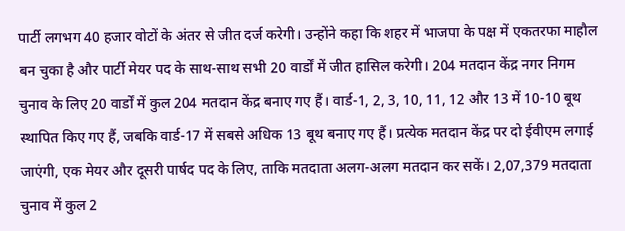पार्टी लगभग 40 हजार वोटों के अंतर से जीत दर्ज करेगी। उन्होंने कहा कि शहर में भाजपा के पक्ष में एकतरफा माहौल बन चुका है और पार्टी मेयर पद के साथ-साथ सभी 20 वार्डों में जीत हासिल करेगी। 204 मतदान केंद्र नगर निगम चुनाव के लिए 20 वार्डों में कुल 204 मतदान केंद्र बनाए गए हैं। वार्ड-1, 2, 3, 10, 11, 12 और 13 में 10-10 बूथ स्थापित किए गए हैं, जबकि वार्ड-17 में सबसे अधिक 13 बूथ बनाए गए हैं। प्रत्येक मतदान केंद्र पर दो ईवीएम लगाई जाएंगी, एक मेयर और दूसरी पार्षद पद के लिए, ताकि मतदाता अलग-अलग मतदान कर सकें। 2,07,379 मतदाता चुनाव में कुल 2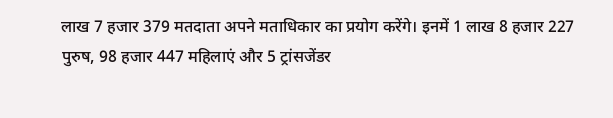लाख 7 हजार 379 मतदाता अपने मताधिकार का प्रयोग करेंगे। इनमें 1 लाख 8 हजार 227 पुरुष, 98 हजार 447 महिलाएं और 5 ट्रांसजेंडर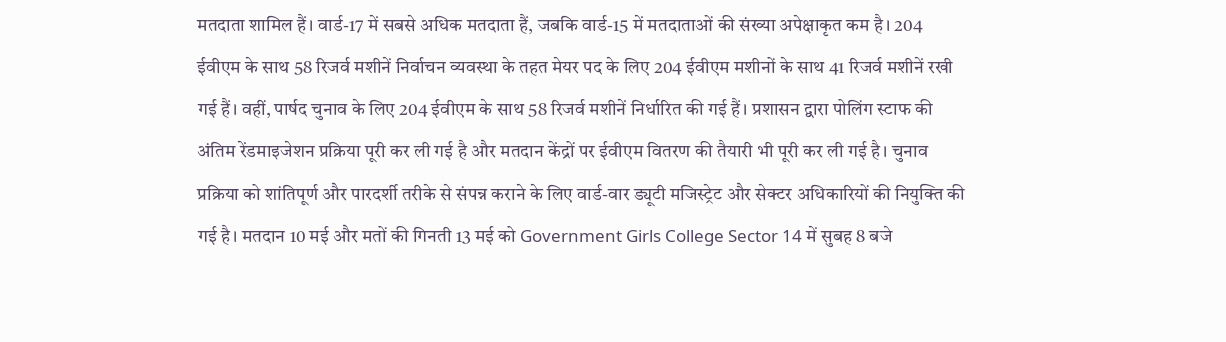मतदाता शामिल हैं। वार्ड-17 में सबसे अधिक मतदाता हैं, जबकि वार्ड-15 में मतदाताओं की संख्या अपेक्षाकृत कम है। 204 ईवीएम के साथ 58 रिजर्व मशीनें निर्वाचन व्यवस्था के तहत मेयर पद के लिए 204 ईवीएम मशीनों के साथ 41 रिजर्व मशीनें रखी गई हैं। वहीं, पार्षद चुनाव के लिए 204 ईवीएम के साथ 58 रिजर्व मशीनें निर्धारित की गई हैं। प्रशासन द्वारा पोलिंग स्टाफ की अंतिम रेंडमाइजेशन प्रक्रिया पूरी कर ली गई है और मतदान केंद्रों पर ईवीएम वितरण की तैयारी भी पूरी कर ली गई है। चुनाव प्रक्रिया को शांतिपूर्ण और पारदर्शी तरीके से संपन्न कराने के लिए वार्ड-वार ड्यूटी मजिस्ट्रेट और सेक्टर अधिकारियों की नियुक्ति की गई है। मतदान 10 मई और मतों की गिनती 13 मई को Government Girls College Sector 14 में सुबह 8 बजे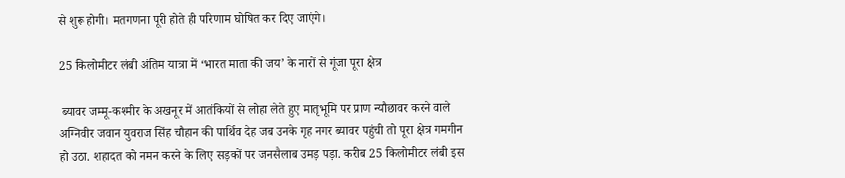से शुरू होगी। मतगणना पूरी होते ही परिणाम घोषित कर दिए जाएंगे।

25 किलोमीटर लंबी अंतिम यात्रा में ‘भारत माता की जय’ के नारों से गूंजा पूरा क्षेत्र

 ब्यावर जम्मू-कश्मीर के अखनूर में आतंकियों से लोहा लेते हुए मातृभूमि पर प्राण न्यौछावर करने वाले अग्निवीर जवान युवराज सिंह चौहान की पार्थिव देह जब उनके गृह नगर ब्यावर पहुंची तो पूरा क्षेत्र गमगीन हो उठा. शहादत को नमन करने के लिए सड़कों पर जनसैलाब उमड़ पड़ा. करीब 25 किलोमीटर लंबी इस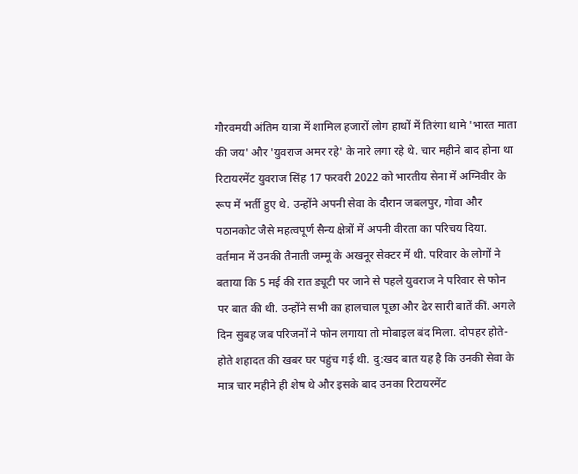गौरवमयी अंतिम यात्रा में शामिल हजारों लोग हाथों में तिरंगा थामे 'भारत माता की जय' और 'युवराज अमर रहे' के नारे लगा रहे थे. चार महीने बाद होना था रिटायरमेंट युवराज सिंह 17 फरवरी 2022 को भारतीय सेना में अग्निवीर के रूप में भर्ती हुए थे. उन्होंने अपनी सेवा के दौरान जबलपुर, गोवा और पठानकोट जैसे महत्वपूर्ण सैन्य क्षेत्रों में अपनी वीरता का परिचय दिया. वर्तमान में उनकी तैनाती जम्मू के अखनूर सेक्टर में थी. परिवार के लोगों ने बताया कि 5 मई की रात ड्यूटी पर जाने से पहले युवराज ने परिवार से फोन पर बात की थी. उन्होंने सभी का हालचाल पूछा और ढेर सारी बातें कीं. अगले दिन सुबह जब परिजनों ने फोन लगाया तो मोबाइल बंद मिला. दोपहर होते-होते शहादत की खबर घर पहुंच गई थी. दु:खद बात यह है कि उनकी सेवा के मात्र चार महीने ही शेष थे और इसके बाद उनका रिटायरमेंट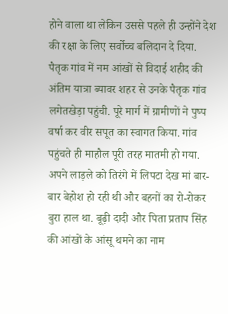होने वाला था लेकिन उससे पहले ही उन्होंने देश की रक्षा के लिए सर्वोच्च बलिदान दे दिया. पैतृक गांव में नम आंखों से विदाई शहीद की अंतिम यात्रा ब्यावर शहर से उनके पैतृक गांव लगेतखेड़ा पहुंची. पूरे मार्ग में ग्रामीणों ने पुष्प वर्षा कर वीर सपूत का स्वागत किया. गांव पहुंचते ही माहौल पूरी तरह मातमी हो गया. अपने लाड़ले को तिरंगे में लिपटा देख मां बार-बार बेहोश हो रही थी और बहनों का रो-रोकर बुरा हाल था. बूढ़ी दादी और पिता प्रताप सिंह की आंखों के आंसू थमने का नाम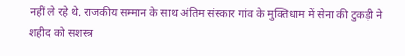नहीं ले रहे थे. राजकीय सम्मान के साथ अंतिम संस्कार गांव के मुक्तिधाम में सेना की टुकड़ी ने शहीद को सशस्त्र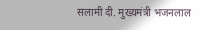सलामी दी. मुख्यमंत्री भजनलाल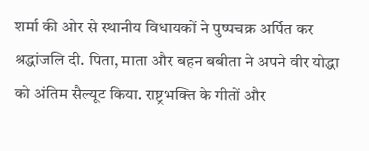शर्मा की ओर से स्थानीय विधायकों ने पुष्पचक्र अर्पित कर श्रद्धांजलि दी. पिता, माता और बहन बबीता ने अपने वीर योद्धा को अंतिम सैल्यूट किया. राष्ट्रभक्ति के गीतों और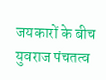जयकारों के बीच युवराज पंचतत्व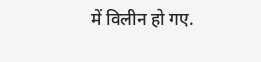में विलीन हो गए.